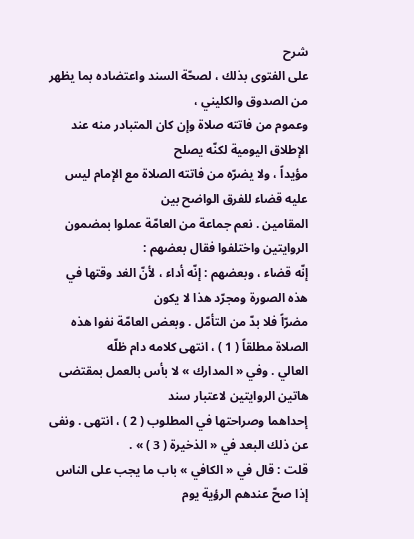شرح
على الفتوى بذلك ، لصحّة السند واعتضاده بما يظهر من الصدوق والكليني ،
وعموم من فاتته صلاة وإن كان المتبادر منه عند الإطلاق اليومية لكنّه يصلح
مؤيداً ، ولا يضرّه من فاتته الصلاة مع الإمام ليس عليه قضاء للفرق الواضح بين
المقامين . نعم جماعة من العامّة عملوا بمضمون الروايتين واختلفوا فقال بعضهم :
إنّه قضاء ، وبعضهم : إنّه أداء ، لأنّ الغد وقتها في هذه الصورة ومجرّد هذا لا يكون
مضرّاً فلا بدّ من التأمّل . وبعض العامّة نفوا هذه الصلاة مطلقاً ( 1 ) ، انتهى كلامه دام ظلّه
العالي . وفي « المدارك » لا بأس بالعمل بمقتضى هاتين الروايتين لاعتبار سند
إحداهما وصراحتها في المطلوب ( 2 ) ، انتهى . ونفى عن ذلك البعد في « الذخيرة ( 3 ) » .
قلت : قال في « الكافي » باب ما يجب على الناس إذا صحّ عندهم الرؤية يوم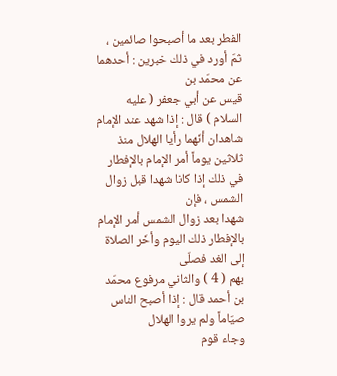الفطر بعد ما أصبحوا صائمين ، ثمّ أورد في ذلك خبرين : أحدهما عن محمّد بن
قيس عن أبي جعفر ( عليه السلام ) قال : إذا شهد عند الإمام شاهدان أنّهما رأيا الهلال منذ
ثلاثين يوماً أمر الإمام بالإفطار في ذلك إذا كانا شهدا قبل زوال الشمس ، فإن
شهدا بعد زوال الشمس أمر الإمام بالإفطار ذلك اليوم وأخّر الصلاة إلى الغد فصلّى
بهم ( 4 ) والثاني مرفوع محمّد بن أحمد قال : إذا أصبح الناس صيّاماً ولم يروا الهلال
وجاء قوم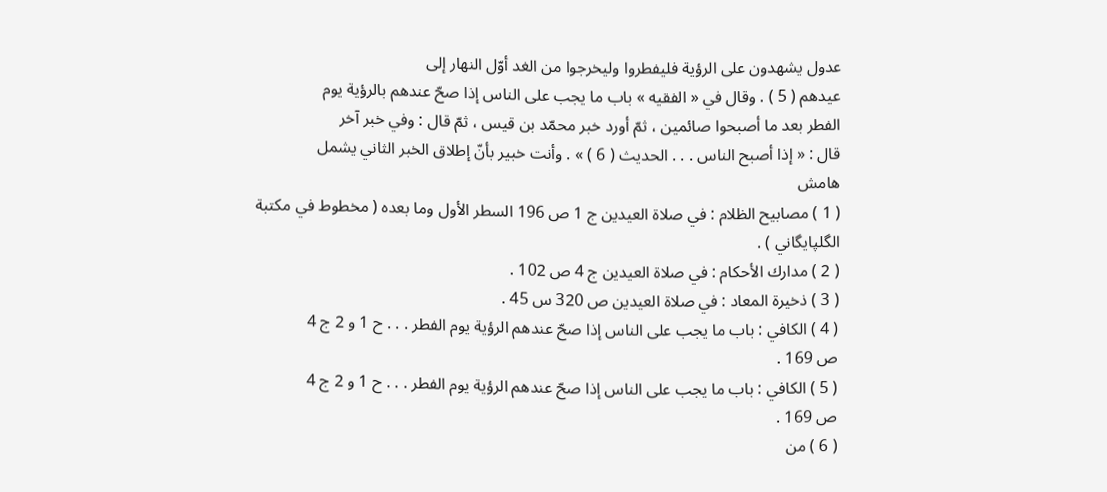عدول يشهدون على الرؤية فليفطروا وليخرجوا من الغد أوّل النهار إلى
عيدهم ( 5 ) . وقال في « الفقيه » باب ما يجب على الناس إذا صحّ عندهم بالرؤية يوم
الفطر بعد ما أصبحوا صائمين ، ثمّ أورد خبر محمّد بن قيس ، ثمّ قال : وفي خبر آخر
قال : « إذا أصبح الناس . . . الحديث ( 6 ) » . وأنت خبير بأنّ إطلاق الخبر الثاني يشمل
هامش
( 1 ) مصابيح الظلام : في صلاة العيدين ج 1 ص 196 السطر الأول وما بعده ( مخطوط في مكتبة
الگلپايگاني ) .
( 2 ) مدارك الأحكام : في صلاة العيدين ج 4 ص 102 .
( 3 ) ذخيرة المعاد : في صلاة العيدين ص 320 س 45 .
( 4 ) الكافي : باب ما يجب على الناس إذا صحّ عندهم الرؤية يوم الفطر . . . ح 1 و 2 ج 4
ص 169 .
( 5 ) الكافي : باب ما يجب على الناس إذا صحّ عندهم الرؤية يوم الفطر . . . ح 1 و 2 ج 4
ص 169 .
( 6 ) من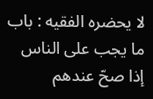لا يحضره الفقيه : باب ما يجب على الناس إذا صحّ عندهم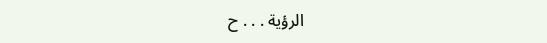الرؤية . . . ح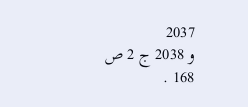2037
و 2038 ج 2 ص 168 .